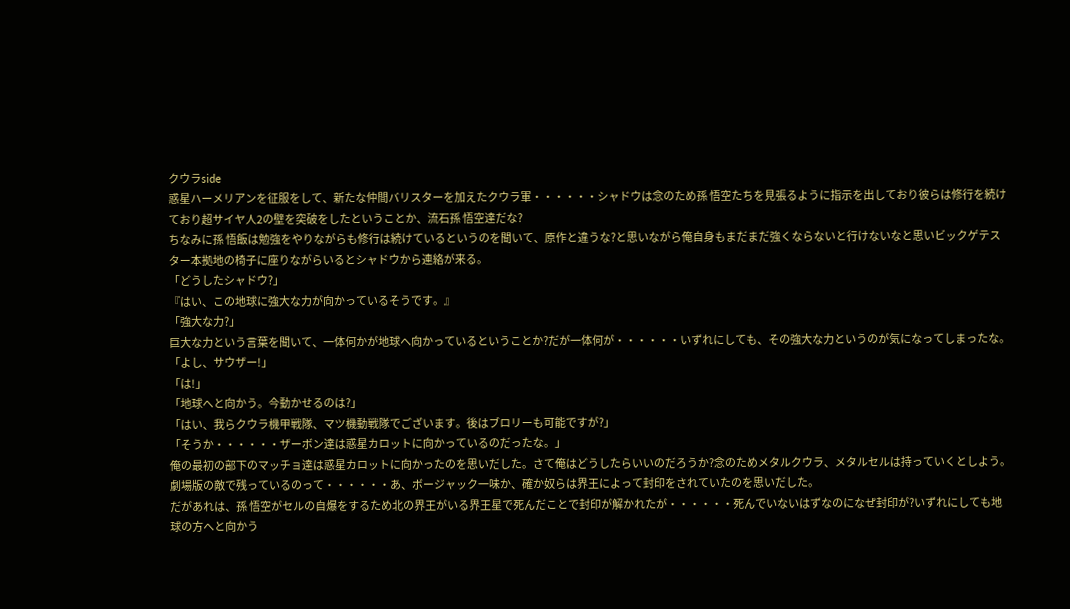クウラside
惑星ハーメリアンを征服をして、新たな仲間バリスターを加えたクウラ軍・・・・・・シャドウは念のため孫 悟空たちを見張るように指示を出しており彼らは修行を続けており超サイヤ人2の壁を突破をしたということか、流石孫 悟空達だな?
ちなみに孫 悟飯は勉強をやりながらも修行は続けているというのを聞いて、原作と違うな?と思いながら俺自身もまだまだ強くならないと行けないなと思いビックゲテスター本拠地の椅子に座りながらいるとシャドウから連絡が来る。
「どうしたシャドウ?」
『はい、この地球に強大な力が向かっているそうです。』
「強大な力?」
巨大な力という言葉を聞いて、一体何かが地球へ向かっているということか?だが一体何が・・・・・・いずれにしても、その強大な力というのが気になってしまったな。
「よし、サウザー!」
「は!」
「地球へと向かう。今動かせるのは?」
「はい、我らクウラ機甲戦隊、マツ機動戦隊でございます。後はブロリーも可能ですが?」
「そうか・・・・・・ザーボン達は惑星カロットに向かっているのだったな。」
俺の最初の部下のマッチョ達は惑星カロットに向かったのを思いだした。さて俺はどうしたらいいのだろうか?念のためメタルクウラ、メタルセルは持っていくとしよう。劇場版の敵で残っているのって・・・・・・あ、ボージャック一味か、確か奴らは界王によって封印をされていたのを思いだした。
だがあれは、孫 悟空がセルの自爆をするため北の界王がいる界王星で死んだことで封印が解かれたが・・・・・・死んでいないはずなのになぜ封印が?いずれにしても地球の方へと向かう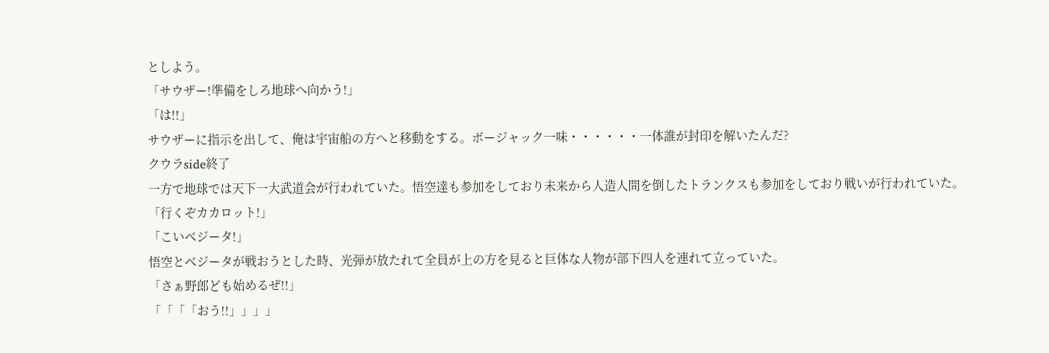としよう。
「サウザー!準備をしろ地球へ向かう!」
「は!!」
サウザーに指示を出して、俺は宇宙船の方へと移動をする。ボージャック一味・・・・・・一体誰が封印を解いたんだ?
クウラside終了
一方で地球では天下一大武道会が行われていた。悟空達も参加をしており未来から人造人間を倒したトランクスも参加をしており戦いが行われていた。
「行くぞカカロット!」
「こいベジータ!」
悟空とベジータが戦おうとした時、光弾が放たれて全員が上の方を見ると巨体な人物が部下四人を連れて立っていた。
「さぁ野郎ども始めるぜ!!」
「「「「おう!!」」」」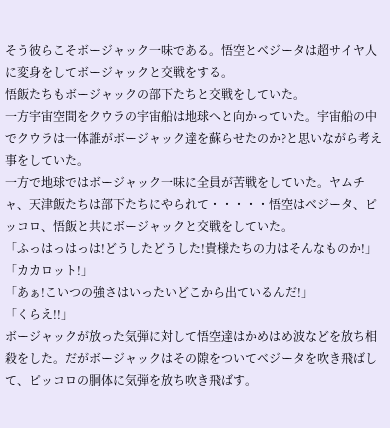そう彼らこそボージャック一味である。悟空とベジータは超サイヤ人に変身をしてボージャックと交戦をする。
悟飯たちもボージャックの部下たちと交戦をしていた。
一方宇宙空間をクウラの宇宙船は地球へと向かっていた。宇宙船の中でクウラは一体誰がボージャック達を蘇らせたのか?と思いながら考え事をしていた。
一方で地球ではボージャック一味に全員が苦戦をしていた。ヤムチャ、天津飯たちは部下たちにやられて・・・・・悟空はベジータ、ピッコロ、悟飯と共にボージャックと交戦をしていた。
「ふっはっはっは!どうしたどうした!貴様たちの力はそんなものか!」
「カカロット!」
「あぁ!こいつの強さはいったいどこから出ているんだ!」
「くらえ!!」
ボージャックが放った気弾に対して悟空達はかめはめ波などを放ち相殺をした。だがボージャックはその隙をついてベジータを吹き飛ばして、ピッコロの胴体に気弾を放ち吹き飛ばす。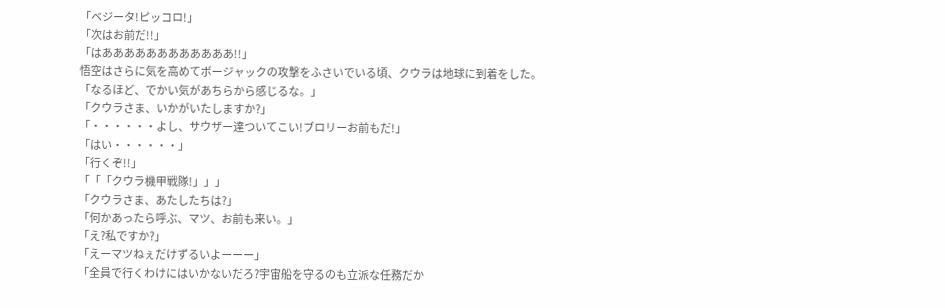「ベジータ!ピッコロ!」
「次はお前だ!!」
「はああああああああああああ!!」
悟空はさらに気を高めてボージャックの攻撃をふさいでいる頃、クウラは地球に到着をした。
「なるほど、でかい気があちらから感じるな。」
「クウラさま、いかがいたしますか?」
「・・・・・・よし、サウザー達ついてこい!ブロリーお前もだ!」
「はい・・・・・・」
「行くぞ!!」
「「「クウラ機甲戦隊!」」」
「クウラさま、あたしたちは?」
「何かあったら呼ぶ、マツ、お前も来い。」
「え?私ですか?」
「えーマツねぇだけずるいよーーー」
「全員で行くわけにはいかないだろ?宇宙船を守るのも立派な任務だか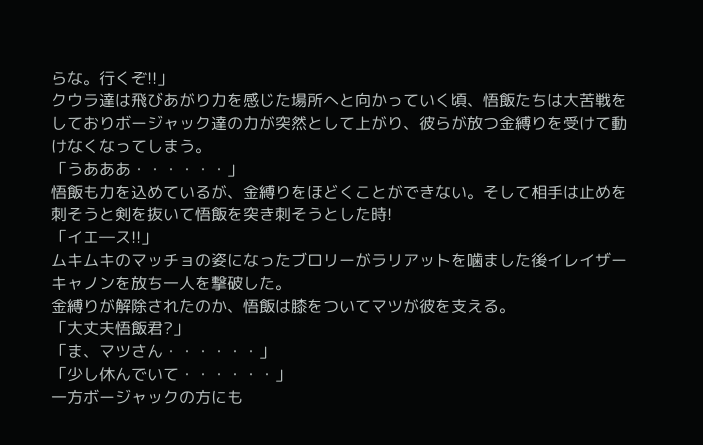らな。行くぞ!!」
クウラ達は飛びあがり力を感じた場所へと向かっていく頃、悟飯たちは大苦戦をしておりボージャック達の力が突然として上がり、彼らが放つ金縛りを受けて動けなくなってしまう。
「うあああ・・・・・・」
悟飯も力を込めているが、金縛りをほどくことができない。そして相手は止めを刺そうと剣を抜いて悟飯を突き刺そうとした時!
「イエ―ス!!」
ムキムキのマッチョの姿になったブロリーがラリアットを噛ました後イレイザーキャノンを放ち一人を撃破した。
金縛りが解除されたのか、悟飯は膝をついてマツが彼を支える。
「大丈夫悟飯君?」
「ま、マツさん・・・・・・」
「少し休んでいて・・・・・・」
一方ボージャックの方にも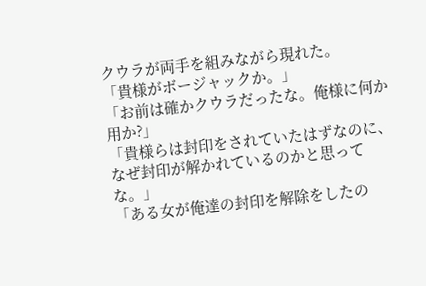クウラが両手を組みながら現れた。
「貴様がボージャックか。」
「お前は確かクウラだったな。俺様に何か用か?」
「貴様らは封印をされていたはずなのに、なぜ封印が解かれているのかと思ってな。」
「ある女が俺達の封印を解除をしたの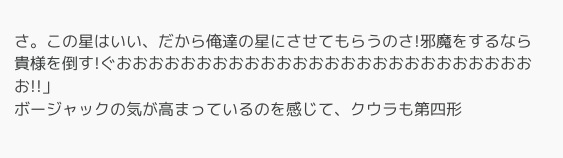さ。この星はいい、だから俺達の星にさせてもらうのさ!邪魔をするなら貴様を倒す!ぐおおおおおおおおおおおおおおおおおおおおおおおおおおお!!」
ボージャックの気が高まっているのを感じて、クウラも第四形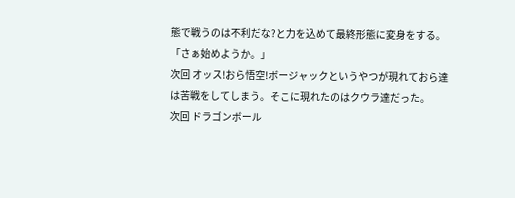態で戦うのは不利だな?と力を込めて最終形態に変身をする。
「さぁ始めようか。」
次回 オッス!おら悟空!ボージャックというやつが現れておら達は苦戦をしてしまう。そこに現れたのはクウラ達だった。
次回 ドラゴンボール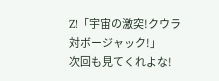Z!「宇宙の激突!クウラ対ボージャック!」
次回も見てくれよな!